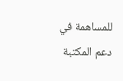للمساهمة في دعم المكتبة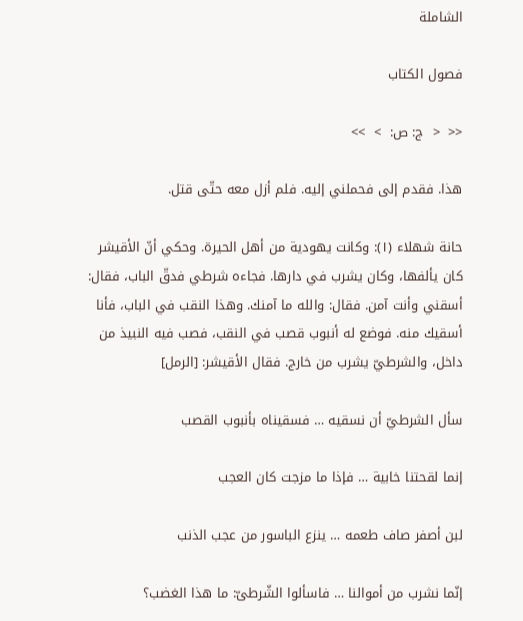الشاملة

فصول الكتاب

<<  <  ج: ص:  >  >>

هذا. فقدم إلى فحملني إليه. فلم أزل معه حتّى قتل.

حانة شهلاء (١): وكانت يهودية من أهل الحيرة. وحكي أنّ الأقيشر كان يألفها، وكان يشرب في دارها. فجاءه شرطي فدقّ الباب، فقال: أسقني وأنت آمن. فقال: والله ما آمنك. وهذا النقب في الباب، فأنا أسقيك منه. فوضع له أنبوب قصب في النقب، فصب فيه النبيذ من داخل، والشرطيّ يشرب من خارج. فقال الأقيشر: [الرمل]

سأل الشرطيّ أن نسقيه … فسقيناه بأنبوب القصب

إنما لقحتنا خابية … فإذا ما مزجت كان العجب

لبن أصفر صاف طعمه … ينزع الباسور من عجب الذنب

إنّما نشرب من أموالنا … فاسألوا الشّرطىّ: ما هذا الغضب؟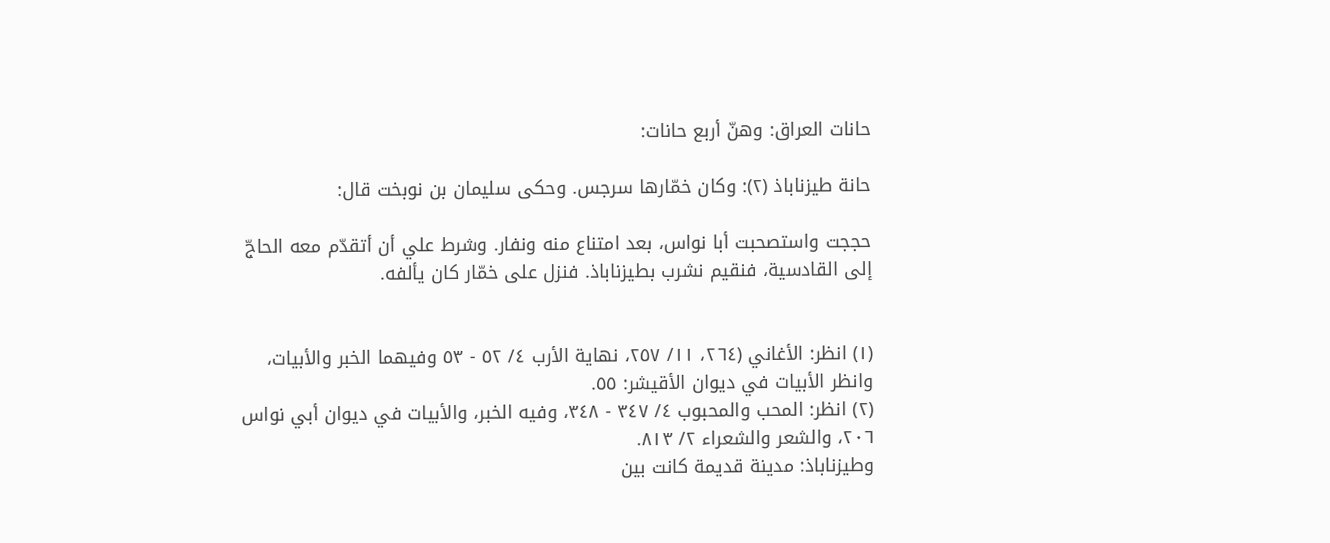حانات العراق: وهنّ أربع حانات:

حانة طيزناباذ (٢): وكان خمّارها سرجس. وحكى سليمان بن نوبخت قال:

حججت واستصحبت أبا نواس، بعد امتناع منه ونفار. وشرط علي أن أتقدّم معه الحاجّ إلى القادسية، فنقيم نشرب بطيزناباذ. فنزل على خمّار كان يألفه.


(١) انظر: الأغاني (٢٦٤، ١١/ ٢٥٧، نهاية الأرب ٤/ ٥٢ - ٥٣ وفيهما الخبر والأبيات، وانظر الأبيات في ديوان الأقيشر: ٥٥.
(٢) انظر: المحب والمحبوب ٤/ ٣٤٧ - ٣٤٨، وفيه الخبر، والأبيات في ديوان أبي نواس ٢٠٦، والشعر والشعراء ٢/ ٨١٣.
وطيزناباذ: مدينة قديمة كانت بين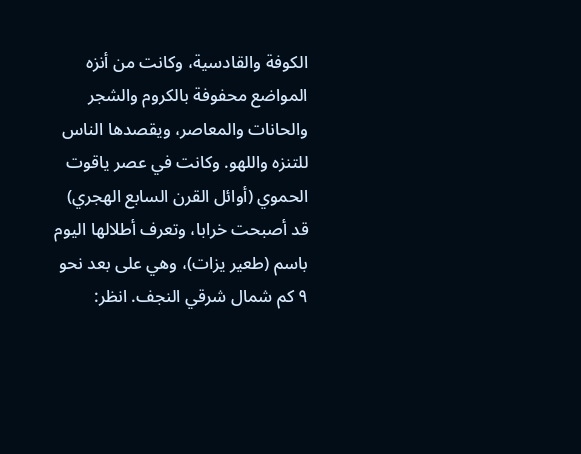الكوفة والقادسية، وكانت من أنزه المواضع محفوفة بالكروم والشجر والحانات والمعاصر، ويقصدها الناس للتنزه واللهو. وكانت في عصر ياقوت الحموي (أوائل القرن السابع الهجري) قد أصبحت خرابا، وتعرف أطلالها اليوم باسم (طعير يزات)، وهي على بعد نحو ٩ كم شمال شرقي النجف. انظر: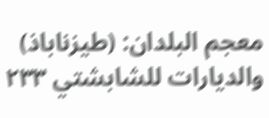معجم البلدان: (طيزناباذ) والديارات للشابشتي ٢٣٣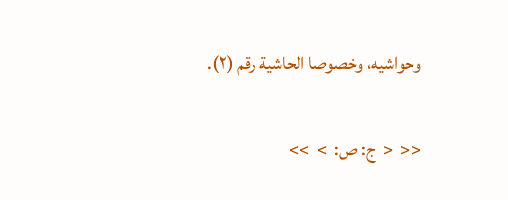وحواشيه، وخصوصا الحاشية رقم (٢).

<<  <  ج: ص:  >  >>